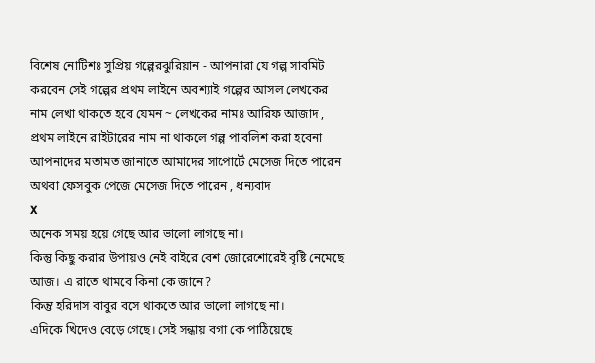বিশেষ নোটিশঃ সুপ্রিয় গল্পেরঝুরিয়ান - আপনারা যে গল্প সাবমিট করবেন সেই গল্পের প্রথম লাইনে অবশ্যাই গল্পের আসল লেখকের নাম লেখা থাকতে হবে যেমন ~ লেখকের নামঃ আরিফ আজাদ , প্রথম লাইনে রাইটারের নাম না থাকলে গল্প পাবলিশ করা হবেনা
আপনাদের মতামত জানাতে আমাদের সাপোর্টে মেসেজ দিতে পারেন অথবা ফেসবুক পেজে মেসেজ দিতে পারেন , ধন্যবাদ
X
অনেক সময় হয়ে গেছে আর ভালো লাগছে না।
কিন্তু কিছু করার উপায়ও নেই বাইরে বেশ জোরেশোরেই বৃষ্টি নেমেছে আজ। এ রাতে থামবে কিনা কে জানে?
কিন্তু হরিদাস বাবুর বসে থাকতে আর ভালো লাগছে না।
এদিকে খিদেও বেড়ে গেছে। সেই সন্ধায় বগা কে পাঠিয়েছে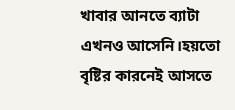খাবার আনতে ব্যাটা এখনও আসেনি।হয়তো বৃষ্টির কারনেই আসতে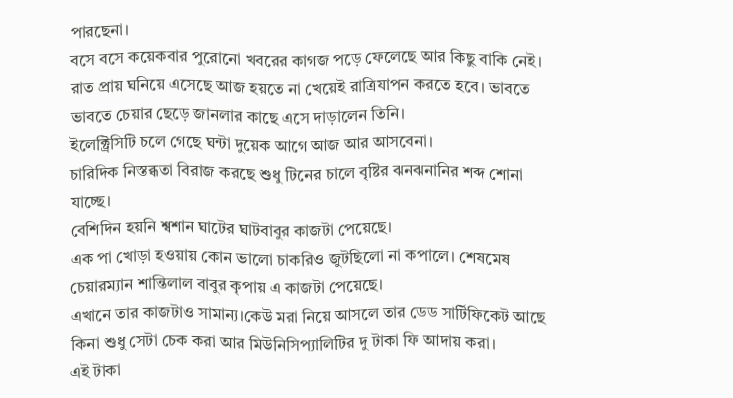পারছেনা।
বসে বসে কয়েকবার পুরোনো খবরের কাগজ পড়ে ফেলেছে আর কিছু বাকি নেই। রাত প্রায় ঘনিয়ে এসেছে আজ হয়তে না খেয়েই রাত্রিযাপন করতে হবে। ভাবতে ভাবতে চেয়ার ছেড়ে জানলার কাছে এসে দাড়ালেন তিনি।
ইলেক্ট্রিসিটি চলে গেছে ঘন্টা দুয়েক আগে আজ আর আসবেনা।
চারিদিক নিস্তব্ধতা বিরাজ করছে শুধু টিনের চালে বৃষ্টির ঝনঝনানির শব্দ শোনা যাচ্ছে।
বেশিদিন হয়নি শ্বশান ঘাটের ঘাটবাবুর কাজটা পেয়েছে।
এক পা খোড়া হওয়ায় কোন ভালো চাকরিও জুটছিলো না কপালে। শেষমেষ চেয়ারম্যান শান্তিলাল বাবুর কৃপায় এ কাজটা পেয়েছে।
এখানে তার কাজটাও সামান্য।কেউ মরা নিয়ে আসলে তার ডেড সার্টিফিকেট আছে কিনা শুধু সেটা চেক করা আর মিউনিসিপ্যালিটির দু টাকা ফি আদায় করা।
এই টাকা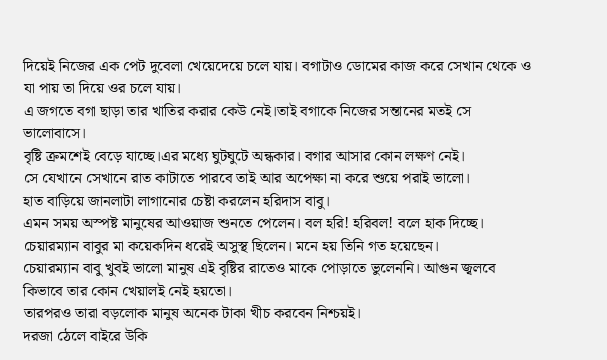দিয়েই নিজের এক পেট দুবেলা খেয়েদেয়ে চলে যায়। বগাটাও ডোমের কাজ করে সেখান থেকে ও যা পায় তা দিয়ে ওর চলে যায়।
এ জগতে বগা ছাড়া তার খাতির করার কেউ নেই।তাই বগাকে নিজের সন্তানের মতই সে ভালোবাসে।
বৃষ্টি ক্রমশেই বেড়ে যাচ্ছে।এর মধ্যে ঘুটঘুটে অন্ধকার। বগার আসার কোন লক্ষণ নেই।
সে যেখানে সেখানে রাত কাটাতে পারবে তাই আর অপেক্ষা না করে শুয়ে পরাই ভালো।
হাত বাড়িয়ে জানলাটা লাগানোর চেষ্টা করলেন হরিদাস বাবু।
এমন সময় অস্পষ্ট মানুষের আওয়াজ শুনতে পেলেন। বল হরি! হরিবল! বলে হাক দিচ্ছে।
চেয়ারম্যান বাবুর মা কয়েকদিন ধরেই অসুস্থ ছিলেন। মনে হয় তিনি গত হয়েছেন।
চেয়ারম্যান বাবু খুবই ভালো মানুষ এই বৃষ্টির রাতেও মাকে পোড়াতে ভুলেননি। আগুন জ্বলবে কিভাবে তার কোন খেয়ালই নেই হয়তো।
তারপরও তারা বড়লোক মানুষ অনেক টাকা খীচ করবেন নিশ্চয়ই।
দরজা ঠেলে বাইরে উকি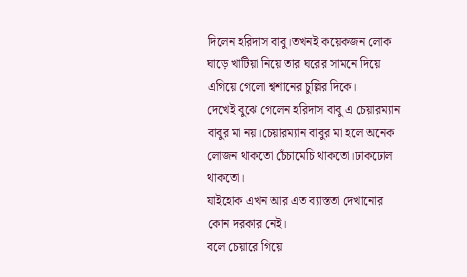দিলেন হরিদাস বাবু।তখনই কয়েকজন লোক ঘাড়ে খাটিয়া নিয়ে তার ঘরের সামনে দিয়ে এগিয়ে গেলো শ্বশানের চুল্লির দিকে।
দেখেই বুঝে গেলেন হরিদাস বাবু এ চেয়ারম্যান বাবুর মা নয়।চেয়ারম্যান বাবুর মা হলে অনেক লোজন থাকতো চেঁচামেচি থাকতো।ঢাকঢোল থাকতো।
যাইহোক এখন আর এত ব্যাস্ততা দেখানোর কোন দরকার নেই।
বলে চেয়ারে গিয়ে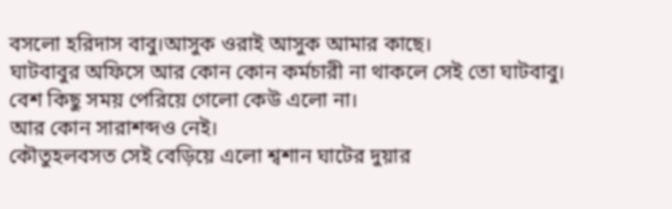বসলো হরিদাস বাবু।আসুক ওরাই আসুক আমার কাছে।
ঘাটবাবুর অফিসে আর কোন কোন কর্মচারী না থাকলে সেই তো ঘাটবাবু।
বেশ কিছু সময় পেরিয়ে গেলো কেউ এলো না।
আর কোন সারাশব্দও নেই।
কৌতুহলবসত সেই বেড়িয়ে এলো শ্বশান ঘাটের দুয়ার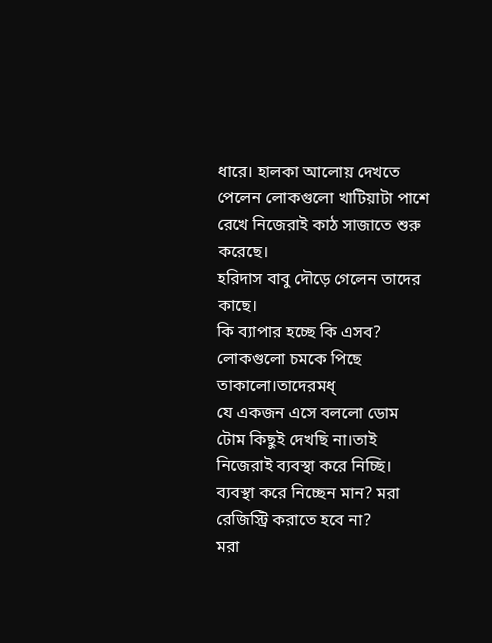ধারে। হালকা আলোয় দেখতে পেলেন লোকগুলো খাটিয়াটা পাশে রেখে নিজেরাই কাঠ সাজাতে শুরু করেছে।
হরিদাস বাবু দৌড়ে গেলেন তাদের কাছে।
কি ব্যাপার হচ্ছে কি এসব?
লোকগুলো চমকে পিছে তাকালো।তাদেরমধ্
যে একজন এসে বললো ডোম টোম কিছুই দেখছি না।তাই নিজেরাই ব্যবস্থা করে নিচ্ছি।
ব্যবস্থা করে নিচ্ছেন মান? মরা রেজিস্ট্রি করাতে হবে না?
মরা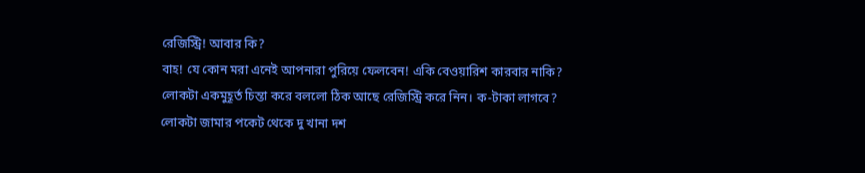রেজিস্ট্রি! আবার কি?
বাহ! যে কোন মরা এনেই আপনারা পুরিয়ে ফেলবেন! একি বেওয়ারিশ কারবার নাকি?
লোকটা একমুহূর্ত চিন্তা করে বললো ঠিক আছে রেজিস্ট্রি করে নিন। ক-টাকা লাগবে?
লোকটা জামার পকেট থেকে দু খানা দশ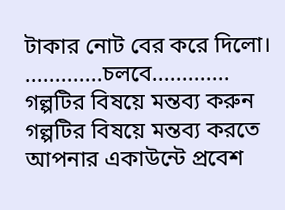টাকার নোট বের করে দিলো।
.............চলবে.............
গল্পটির বিষয়ে মন্তব্য করুন
গল্পটির বিষয়ে মন্তব্য করতে আপনার একাউন্টে প্রবেশ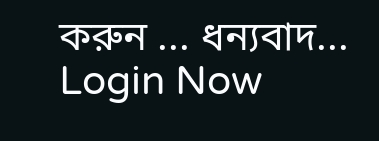করুন ... ধন্যবাদ... Login Now